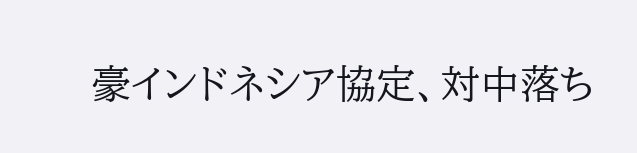豪インドネシア協定、対中落ち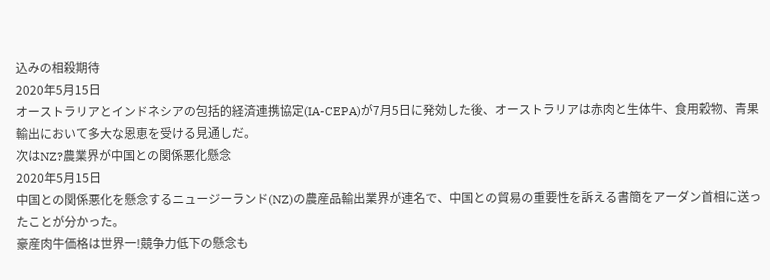込みの相殺期待
2020年5月15日
オーストラリアとインドネシアの包括的経済連携協定(IA-CEPA)が7月5日に発効した後、オーストラリアは赤肉と生体牛、食用穀物、青果輸出において多大な恩恵を受ける見通しだ。
次はNZ?農業界が中国との関係悪化懸念
2020年5月15日
中国との関係悪化を懸念するニュージーランド(NZ)の農産品輸出業界が連名で、中国との貿易の重要性を訴える書簡をアーダン首相に送ったことが分かった。
豪産肉牛価格は世界一!競争力低下の懸念も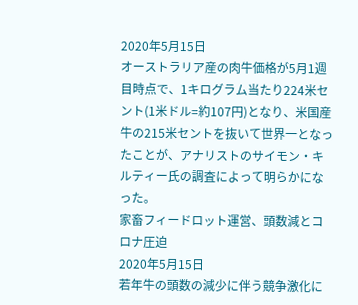2020年5月15日
オーストラリア産の肉牛価格が5月1週目時点で、1キログラム当たり224米セント(1米ドル=約107円)となり、米国産牛の215米セントを抜いて世界一となったことが、アナリストのサイモン・キルティー氏の調査によって明らかになった。
家畜フィードロット運営、頭数減とコロナ圧迫
2020年5月15日
若年牛の頭数の減少に伴う競争激化に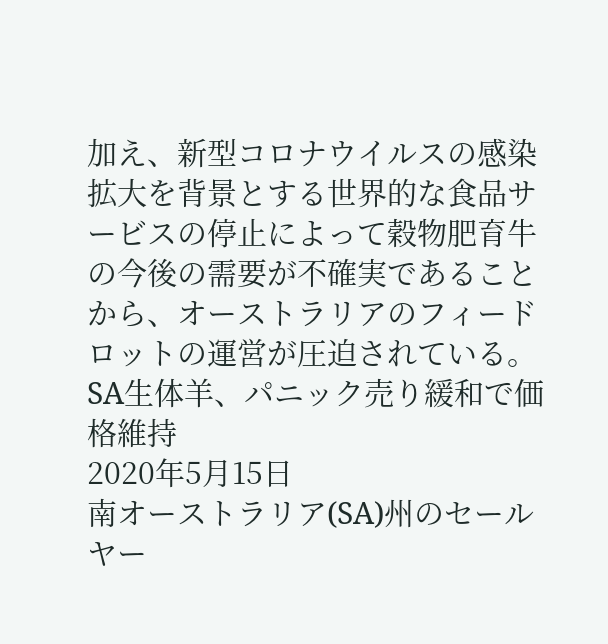加え、新型コロナウイルスの感染拡大を背景とする世界的な食品サービスの停止によって穀物肥育牛の今後の需要が不確実であることから、オーストラリアのフィードロットの運営が圧迫されている。
SA生体羊、パニック売り緩和で価格維持
2020年5月15日
南オーストラリア(SA)州のセールヤー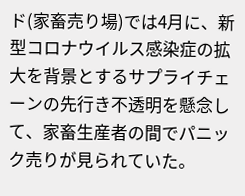ド(家畜売り場)では4月に、新型コロナウイルス感染症の拡大を背景とするサプライチェーンの先行き不透明を懸念して、家畜生産者の間でパニック売りが見られていた。